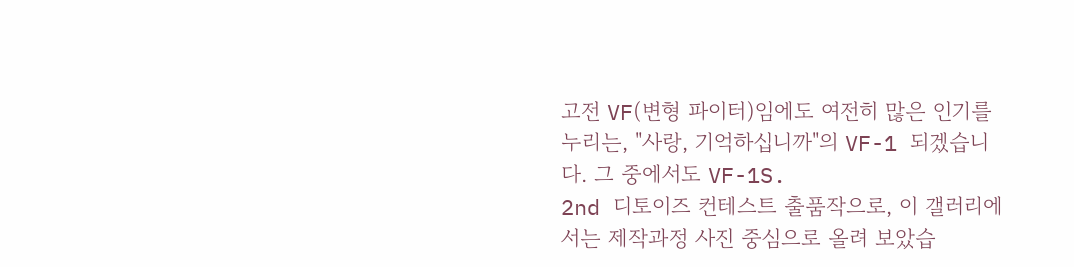고전 VF(변형 파이터)임에도 여전히 많은 인기를 누리는, "사랑, 기억하십니까"의 VF-1 되겠습니다. 그 중에서도 VF-1S.
2nd 디토이즈 컨테스트 출품작으로, 이 갤러리에서는 제작과정 사진 중심으로 올려 보았습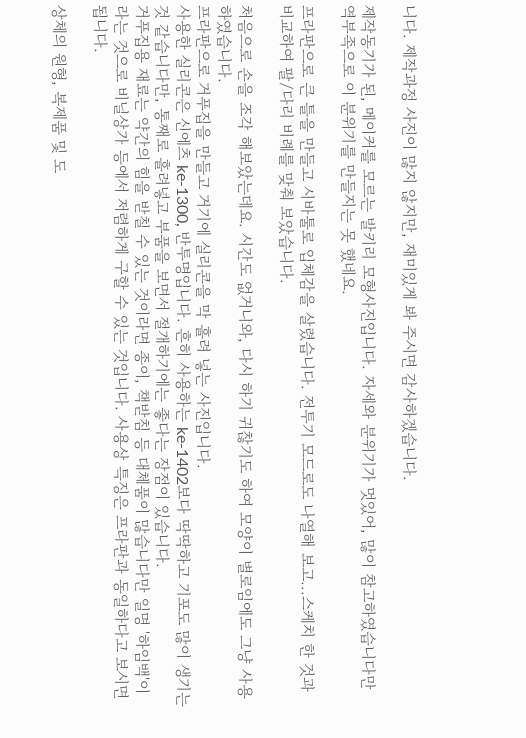니다. 제작과정 사진이 많지 않지만, 재미있게 봐 주시면 감사하겠습니다.

제작동기가 된, 메이커를 모르는 발키리 모형사진입니다. 자세와 분위기가 멋있어, 많이 참고하였습니다만 역부족으로 이 분위기를 만들지는 못 했네요.

프라판으로 큰 틀을 만들고 시바툴로 입체감을 살렸습니다. 전투기 모드로도 나열해 보고...스케치 한 것과 비교하여 팔/다리 비례를 맞춰 보았습니다.

처음으로 손을 조각 해보았는데요. 시간도 없거니와, 다시 하기 귀찮기도 하여 모양이 별로임에도 그냥 사용하였습니다.
프라판으로 거푸집을 만들고 거기에 실리콘을 막 흘려 넣는 사진입니다.
사용한 실리콘은 신에츠 ke-1300, 반투명입니다. 흔히 사용하는 ke-1402보다 딱딱하고 기포도 많이 생기는 것 같습니다만, 통째로 흘려넣고 부품을 보면서 절개하기에는 좋다는 장점이 있습니다.
거푸집용 재료는 약간의 힘을 받칠 수 있는 것이라면 종이, 책받침 등 대체품이 많습니다만 일명 '하임백'이라는 것으로 비닐상가 등에서 저렴하게 구할 수 있는 것입니다. 사용상 특징은 프라판과 동일하다고 보시면 됩니다.

상체의 원형, 복제품 및 도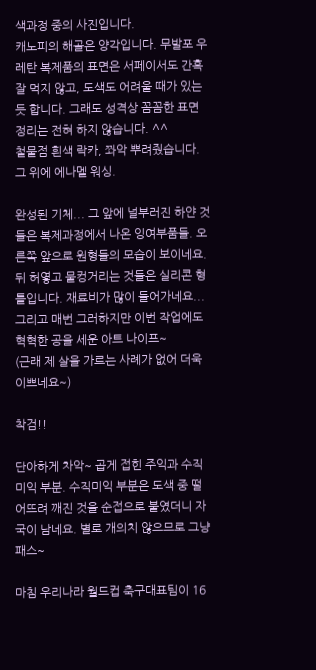색과정 중의 사진입니다.
캐노피의 해골은 양각입니다. 무발포 우레탄 복제품의 표면은 서페이서도 간혹 잘 먹지 않고, 도색도 어려울 때가 있는 듯 합니다. 그래도 성격상 꼼꼼한 표면 정리는 전혀 하지 않습니다. ^^
철물점 흰색 락카, 쫘악 뿌려줬습니다. 그 위에 에나멜 워싱.

완성된 기체... 그 앞에 널부러진 하얀 것들은 복제과정에서 나온 잉여부품들. 오른쪽 앞으로 원형들의 모습이 보이네요. 뒤 허옇고 물컹거리는 것들은 실리콘 형틀입니다. 재료비가 많이 들어가네요...그리고 매번 그러하지만 이번 작업에도 혁혁한 공을 세운 아트 나이프~
(근래 제 살을 가르는 사례가 없어 더욱 이쁘네요~)

착검!!

단아하게 차악~ 곱게 접힌 주익과 수직미익 부분. 수직미익 부분은 도색 중 떨어뜨려 깨진 것을 순접으로 붙였더니 자국이 남네요. 별로 개의치 않으므로 그냥 패스~

마침 우리나라 월드컵 축구대표팀이 16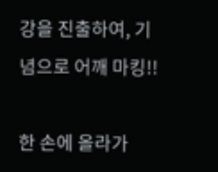강을 진출하여, 기념으로 어깨 마킹!!

한 손에 올라가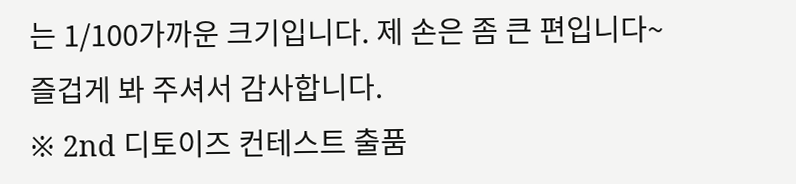는 1/100가까운 크기입니다. 제 손은 좀 큰 편입니다~
즐겁게 봐 주셔서 감사합니다.
※ 2nd 디토이즈 컨테스트 출품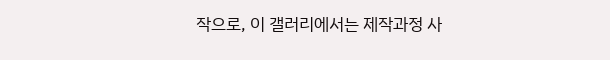작으로, 이 갤러리에서는 제작과정 사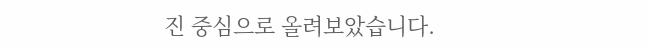진 중심으로 올려보았습니다.